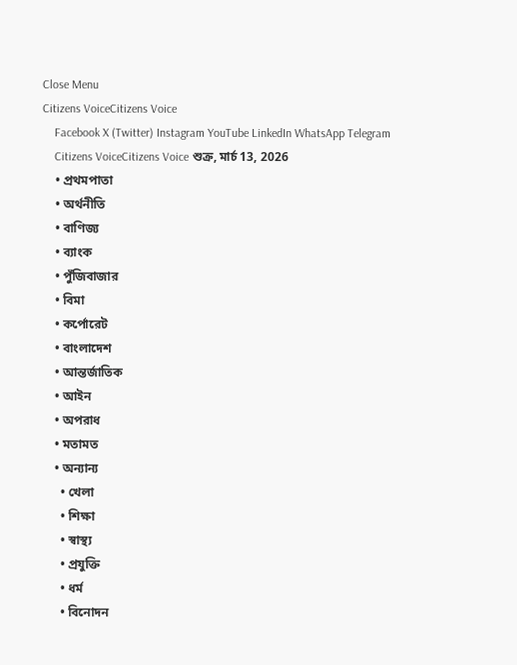Close Menu
Citizens VoiceCitizens Voice
    Facebook X (Twitter) Instagram YouTube LinkedIn WhatsApp Telegram
    Citizens VoiceCitizens Voice শুক্র, মার্চ 13, 2026
    • প্রথমপাতা
    • অর্থনীতি
    • বাণিজ্য
    • ব্যাংক
    • পুঁজিবাজার
    • বিমা
    • কর্পোরেট
    • বাংলাদেশ
    • আন্তর্জাতিক
    • আইন
    • অপরাধ
    • মতামত
    • অন্যান্য
      • খেলা
      • শিক্ষা
      • স্বাস্থ্য
      • প্রযুক্তি
      • ধর্ম
      • বিনোদন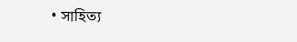• সাহিত্য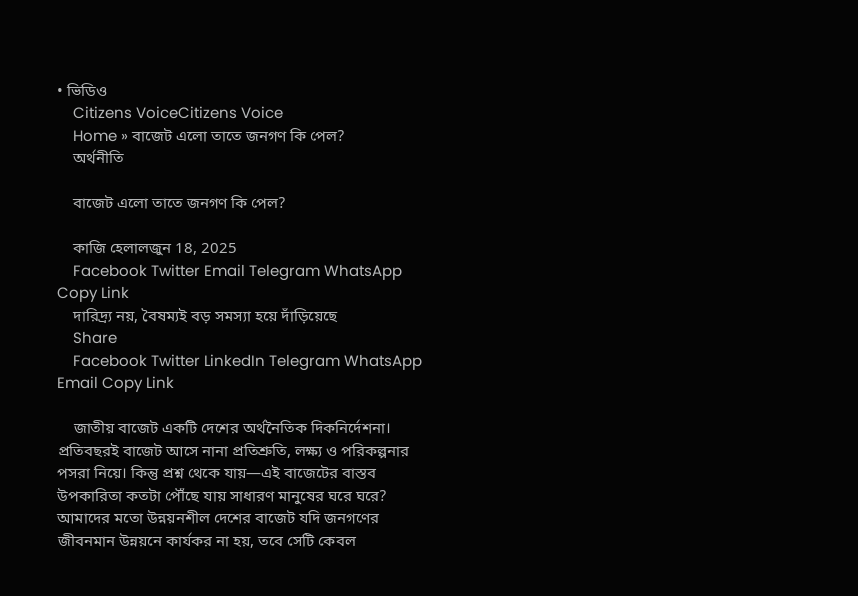• ভিডিও
    Citizens VoiceCitizens Voice
    Home » বাজেট এলো তাতে জনগণ কি পেল?
    অর্থনীতি

    বাজেট এলো তাতে জনগণ কি পেল?

    কাজি হেলালজুন 18, 2025
    Facebook Twitter Email Telegram WhatsApp Copy Link
    দারিদ্র্য নয়, বৈষম্যই বড় সমস্যা হয়ে দাঁড়িয়েছে
    Share
    Facebook Twitter LinkedIn Telegram WhatsApp Email Copy Link

    জাতীয় বাজেট একটি দেশের অর্থনৈতিক দিকনির্দেশনা। প্রতিবছরই বাজেট আসে নানা প্রতিশ্রুতি, লক্ষ্য ও পরিকল্পনার পসরা নিয়ে। কিন্তু প্রশ্ন থেকে যায়—এই বাজেটের বাস্তব উপকারিতা কতটা পৌঁছে যায় সাধারণ মানুষের ঘরে ঘরে? আমাদের মতো উন্নয়নশীল দেশের বাজেট যদি জনগণের জীবনমান উন্নয়নে কার্যকর না হয়, তবে সেটি কেবল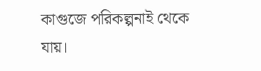কাগুজে পরিকল্পনাই থেকে যায়।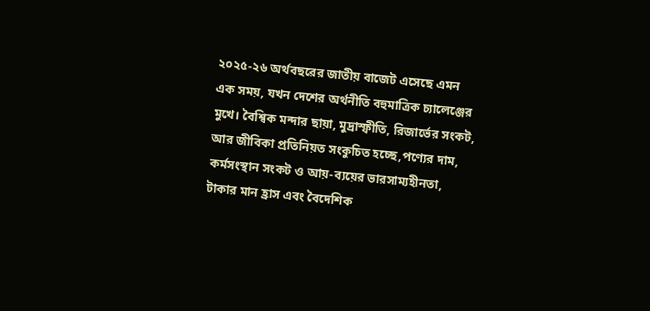২০২৫-২৬ অর্থবছরের জাতীয় বাজেট এসেছে এমন এক সময়, যখন দেশের অর্থনীতি বহুমাত্রিক চ্যালেঞ্জের মুখে। বৈশ্বিক মন্দার ছায়া, মুদ্রাস্ফীতি, রিজার্ভের সংকট, আর জীবিকা প্রতিনিয়ত সংকুচিত হচ্ছে,পণ্যের দাম, কর্মসংস্থান সংকট ও আয়-ব্যয়ের ভারসাম্যহীনতা, টাকার মান হ্রাস এবং বৈদেশিক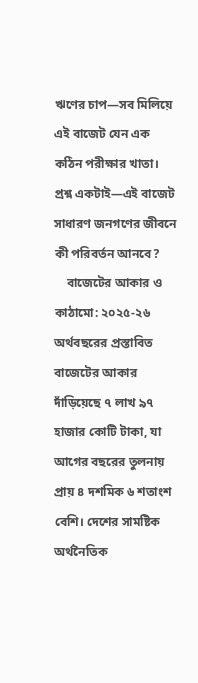ঋণের চাপ—সব মিলিয়ে এই বাজেট যেন এক কঠিন পরীক্ষার খাতা। প্রশ্ন একটাই—এই বাজেট সাধারণ জনগণের জীবনে কী পরিবর্তন আনবে?
    বাজেটের আকার ও কাঠামো: ২০২৫-২৬ অর্থবছরের প্রস্তাবিত বাজেটের আকার দাঁড়িয়েছে ৭ লাখ ৯৭ হাজার কোটি টাকা, যা আগের বছরের তুলনায় প্রায় ৪ দশমিক ৬ শতাংশ বেশি। দেশের সামষ্টিক অর্থনৈতিক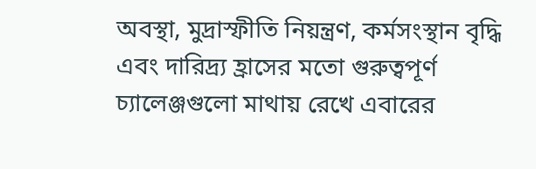অবস্থা, মুদ্রাস্ফীতি নিয়ন্ত্রণ, কর্মসংস্থান বৃদ্ধি এবং দারিদ্র্য হ্রাসের মতো গুরুত্বপূর্ণ চ্যালেঞ্জগুলো মাথায় রেখে এবারের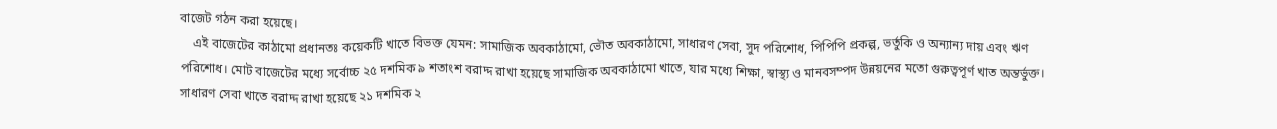বাজেট গঠন করা হয়েছে।
    এই বাজেটের কাঠামো প্রধানতঃ কয়েকটি খাতে বিভক্ত যেমন: সামাজিক অবকাঠামো, ভৌত অবকাঠামো, সাধারণ সেবা, সুদ পরিশোধ, পিপিপি প্রকল্প, ভর্তুকি ও অন্যান্য দায় এবং ঋণ পরিশোধ। মোট বাজেটের মধ্যে সর্বোচ্চ ২৫ দশমিক ৯ শতাংশ বরাদ্দ রাখা হয়েছে সামাজিক অবকাঠামো খাতে, যার মধ্যে শিক্ষা, স্বাস্থ্য ও মানবসম্পদ উন্নয়নের মতো গুরুত্বপূর্ণ খাত অন্তর্ভুক্ত। সাধারণ সেবা খাতে বরাদ্দ রাখা হয়েছে ২১ দশমিক ২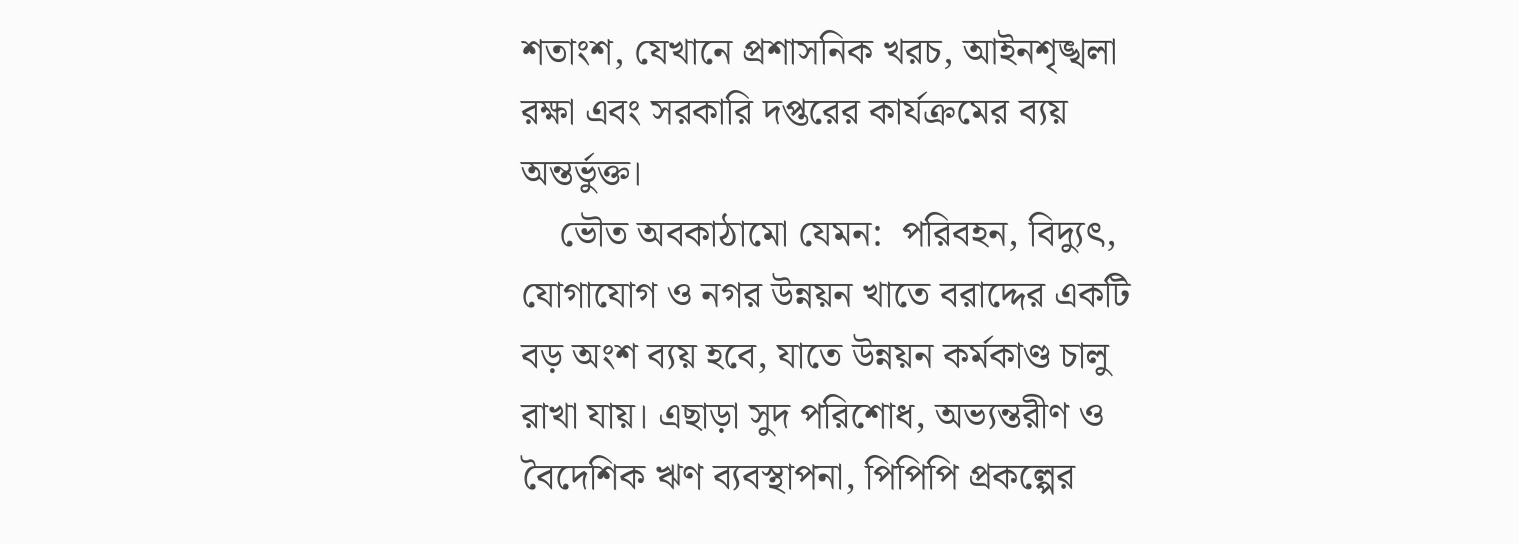শতাংশ, যেখানে প্রশাসনিক খরচ, আইনশৃঙ্খলা রক্ষা এবং সরকারি দপ্তরের কার্যক্রমের ব্যয় অন্তর্ভুক্ত।
    ভৌত অবকাঠামো যেমন:  পরিবহন, বিদ্যুৎ, যোগাযোগ ও নগর উন্নয়ন খাতে বরাদ্দের একটি বড় অংশ ব্যয় হবে, যাতে উন্নয়ন কর্মকাণ্ড চালু রাখা যায়। এছাড়া সুদ পরিশোধ, অভ্যন্তরীণ ও বৈদেশিক ঋণ ব্যবস্থাপনা, পিপিপি প্রকল্পের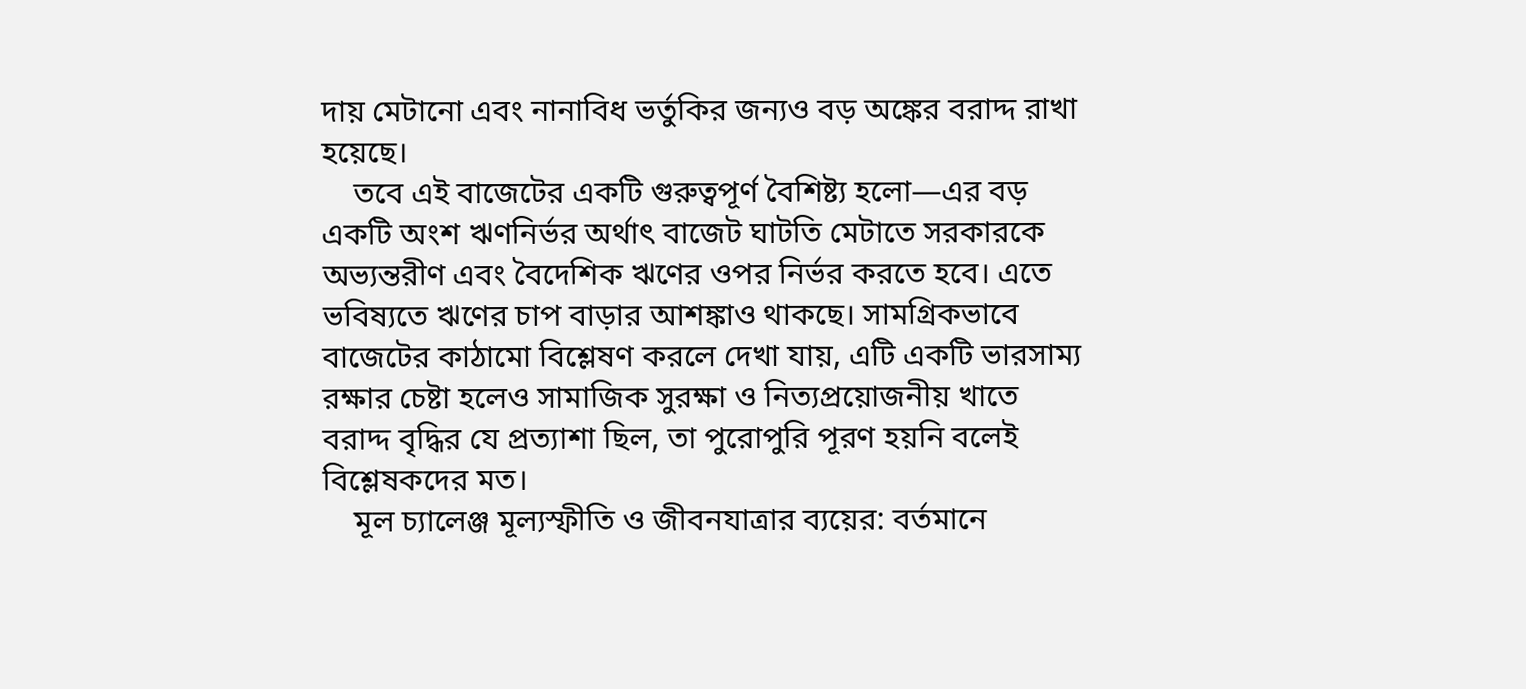দায় মেটানো এবং নানাবিধ ভর্তুকির জন্যও বড় অঙ্কের বরাদ্দ রাখা হয়েছে।
    তবে এই বাজেটের একটি গুরুত্বপূর্ণ বৈশিষ্ট্য হলো—এর বড় একটি অংশ ঋণনির্ভর অর্থাৎ বাজেট ঘাটতি মেটাতে সরকারকে অভ্যন্তরীণ এবং বৈদেশিক ঋণের ওপর নির্ভর করতে হবে। এতে ভবিষ্যতে ঋণের চাপ বাড়ার আশঙ্কাও থাকছে। সামগ্রিকভাবে বাজেটের কাঠামো বিশ্লেষণ করলে দেখা যায়, এটি একটি ভারসাম্য রক্ষার চেষ্টা হলেও সামাজিক সুরক্ষা ও নিত্যপ্রয়োজনীয় খাতে বরাদ্দ বৃদ্ধির যে প্রত্যাশা ছিল, তা পুরোপুরি পূরণ হয়নি বলেই বিশ্লেষকদের মত।
    মূল চ্যালেঞ্জ মূল্যস্ফীতি ও জীবনযাত্রার ব্যয়ের: বর্তমানে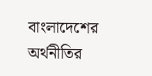বাংলাদেশের অর্থনীতির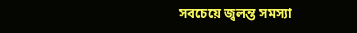সবচেয়ে জ্বলন্ত সমস্যা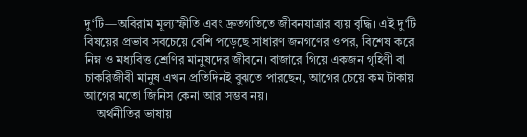দু‘টি—অবিরাম মূল্যস্ফীতি এবং দ্রুতগতিতে জীবনযাত্রার ব্যয় বৃদ্ধি। এই দু‘টি বিষয়ের প্রভাব সবচেয়ে বেশি পড়েছে সাধারণ জনগণের ওপর, বিশেষ করে নিম্ন ও মধ্যবিত্ত শ্রেণির মানুষদের জীবনে। বাজারে গিয়ে একজন গৃহিণী বা চাকরিজীবী মানুষ এখন প্রতিদিনই বুঝতে পারছেন, আগের চেয়ে কম টাকায় আগের মতো জিনিস কেনা আর সম্ভব নয়।
    অর্থনীতির ভাষায়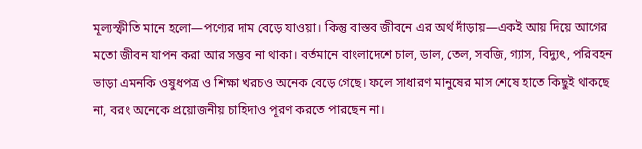মূল্যস্ফীতি মানে হলো—পণ্যের দাম বেড়ে যাওয়া। কিন্তু বাস্তব জীবনে এর অর্থ দাঁড়ায়—একই আয় দিয়ে আগের মতো জীবন যাপন করা আর সম্ভব না থাকা। বর্তমানে বাংলাদেশে চাল, ডাল, তেল, সবজি, গ্যাস, বিদ্যুৎ, পরিবহন ভাড়া এমনকি ওষুধপত্র ও শিক্ষা খরচও অনেক বেড়ে গেছে। ফলে সাধারণ মানুষের মাস শেষে হাতে কিছুই থাকছে না, বরং অনেকে প্রয়োজনীয় চাহিদাও পূরণ করতে পারছেন না।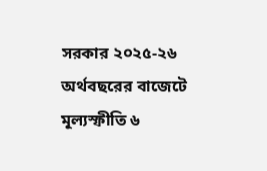সরকার ২০২৫-২৬ অর্থবছরের বাজেটে মূল্যস্ফীতি ৬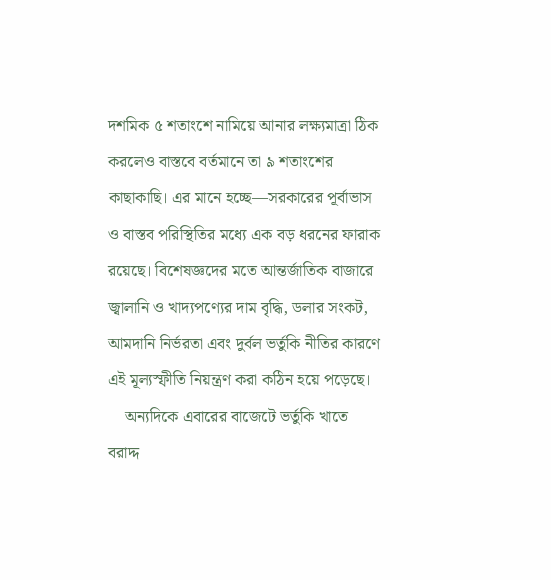দশমিক ৫ শতাংশে নামিয়ে আনার লক্ষ্যমাত্রা ঠিক করলেও বাস্তবে বর্তমানে তা ৯ শতাংশের কাছাকাছি। এর মানে হচ্ছে—সরকারের পূর্বাভাস ও বাস্তব পরিস্থিতির মধ্যে এক বড় ধরনের ফারাক রয়েছে। বিশেষজ্ঞদের মতে আন্তর্জাতিক বাজারে জ্বালানি ও খাদ্যপণ্যের দাম বৃদ্ধি, ডলার সংকট, আমদানি নির্ভরতা এবং দুর্বল ভর্তুকি নীতির কারণে এই মূল্যস্ফীতি নিয়ন্ত্রণ করা কঠিন হয়ে পড়েছে।
    অন্যদিকে এবারের বাজেটে ভর্তুকি খাতে বরাদ্দ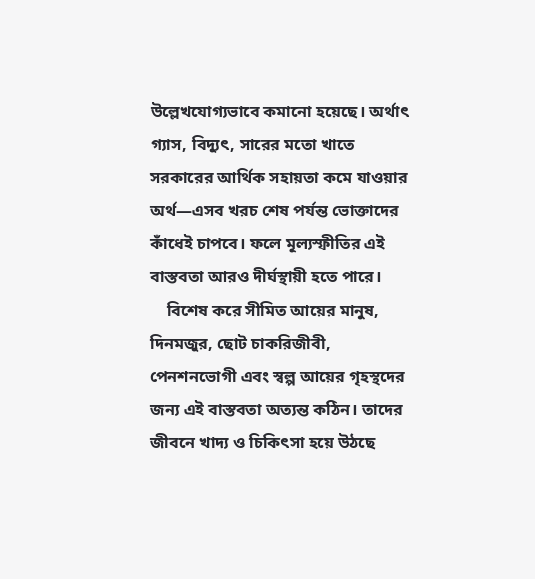উল্লেখযোগ্যভাবে কমানো হয়েছে। অর্থাৎ গ্যাস, বিদ্যুৎ, সারের মতো খাতে সরকারের আর্থিক সহায়তা কমে যাওয়ার অর্থ—এসব খরচ শেষ পর্যন্ত ভোক্তাদের কাঁধেই চাপবে। ফলে মূল্যস্ফীতির এই বাস্তবতা আরও দীর্ঘস্থায়ী হতে পারে।
    বিশেষ করে সীমিত আয়ের মানুষ, দিনমজুর, ছোট চাকরিজীবী, পেনশনভোগী এবং স্বল্প আয়ের গৃহস্থদের জন্য এই বাস্তবতা অত্যন্ত কঠিন। তাদের জীবনে খাদ্য ও চিকিৎসা হয়ে উঠছে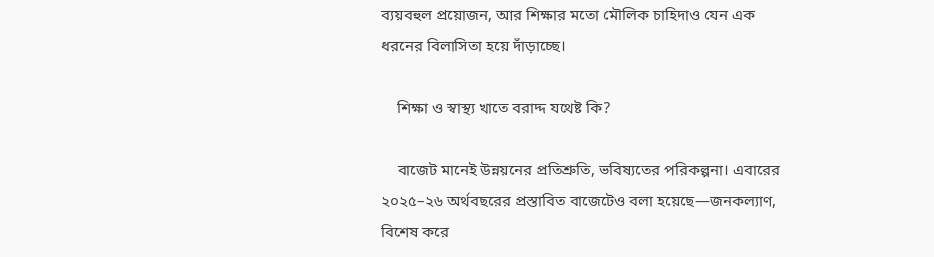ব্যয়বহুল প্রয়োজন, আর শিক্ষার মতো মৌলিক চাহিদাও যেন এক ধরনের বিলাসিতা হয়ে দাঁড়াচ্ছে।

    শিক্ষা ও স্বাস্থ্য খাতে বরাদ্দ যথেষ্ট কি?

    বাজেট মানেই উন্নয়নের প্রতিশ্রুতি, ভবিষ্যতের পরিকল্পনা। এবারের ২০২৫–২৬ অর্থবছরের প্রস্তাবিত বাজেটেও বলা হয়েছে—জনকল্যাণ, বিশেষ করে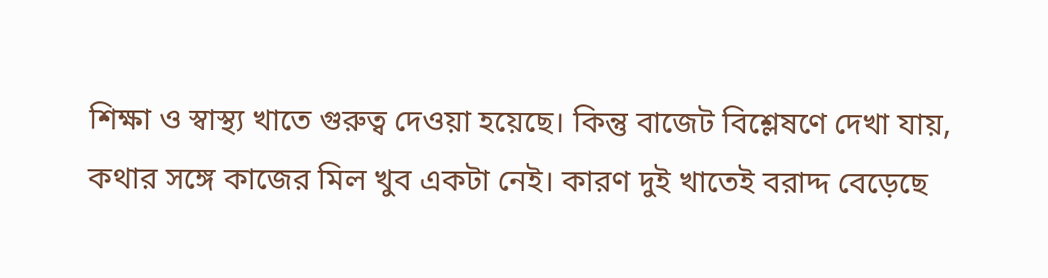শিক্ষা ও স্বাস্থ্য খাতে গুরুত্ব দেওয়া হয়েছে। কিন্তু বাজেট বিশ্লেষণে দেখা যায়, কথার সঙ্গে কাজের মিল খুব একটা নেই। কারণ দুই খাতেই বরাদ্দ বেড়েছে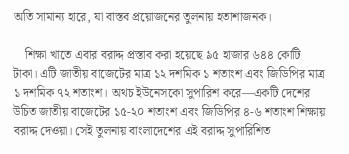অতি সামান্য হারে, যা বাস্তব প্রয়োজনের তুলনায় হতাশাজনক।

    শিক্ষা খাতে এবার বরাদ্দ প্রস্তাব করা হয়েছে ৯৫ হাজার ৬৪৪ কোটি টাকা। এটি জাতীয় বাজেটের মাত্র ১২ দশমিক ১ শতাংশ এবং জিডিপির মাত্র ১ দশমিক ৭২ শতাংশ। অথচ ইউনেসকো সুপারিশ করে—একটি দেশের উচিত জাতীয় বাজেটের ১৫-২০ শতাংশ এবং জিডিপির ৪-৬ শতাংশ শিক্ষায় বরাদ্দ দেওয়া। সেই তুলনায় বাংলাদেশের এই বরাদ্দ সুপারিশিত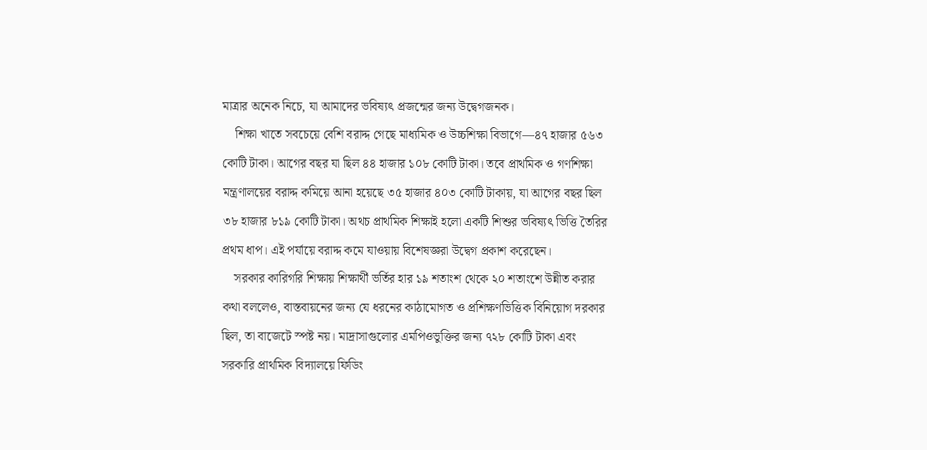মাত্রার অনেক নিচে, যা আমাদের ভবিষ্যৎ প্রজন্মের জন্য উদ্বেগজনক।
    শিক্ষা খাতে সবচেয়ে বেশি বরাদ্দ গেছে মাধ্যমিক ও উচ্চশিক্ষা বিভাগে—৪৭ হাজার ৫৬৩ কোটি টাকা। আগের বছর যা ছিল ৪৪ হাজার ১০৮ কোটি টাকা। তবে প্রাথমিক ও গণশিক্ষা মন্ত্রণালয়ের বরাদ্দ কমিয়ে আনা হয়েছে ৩৫ হাজার ৪০৩ কোটি টাকায়, যা আগের বছর ছিল ৩৮ হাজার ৮১৯ কোটি টাকা। অথচ প্রাথমিক শিক্ষাই হলো একটি শিশুর ভবিষ্যৎ ভিত্তি তৈরির প্রথম ধাপ। এই পর্যায়ে বরাদ্দ কমে যাওয়ায় বিশেষজ্ঞরা উদ্বেগ প্রকাশ করেছেন।
    সরকার কারিগরি শিক্ষায় শিক্ষার্থী ভর্তির হার ১৯ শতাংশ থেকে ২০ শতাংশে উন্নীত করার কথা বললেও, বাস্তবায়নের জন্য যে ধরনের কাঠামোগত ও প্রশিক্ষণভিত্তিক বিনিয়োগ দরকার ছিল, তা বাজেটে স্পষ্ট নয়। মাদ্রাসাগুলোর এমপিওভুক্তির জন্য ৭২৮ কোটি টাকা এবং সরকারি প্রাথমিক বিদ্যালয়ে ফিডিং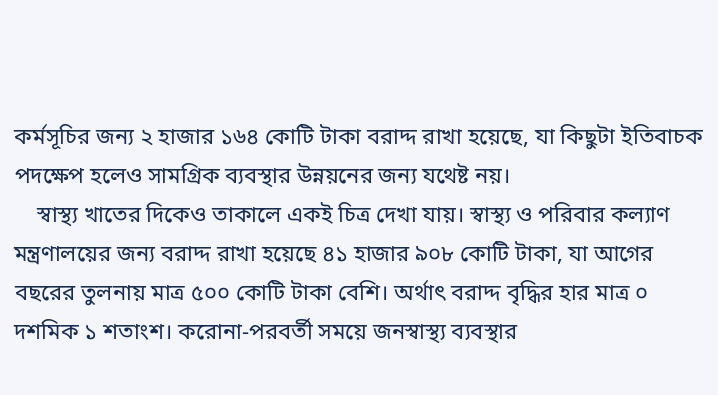কর্মসূচির জন্য ২ হাজার ১৬৪ কোটি টাকা বরাদ্দ রাখা হয়েছে, যা কিছুটা ইতিবাচক পদক্ষেপ হলেও সামগ্রিক ব্যবস্থার উন্নয়নের জন্য যথেষ্ট নয়।
    স্বাস্থ্য খাতের দিকেও তাকালে একই চিত্র দেখা যায়। স্বাস্থ্য ও পরিবার কল্যাণ মন্ত্রণালয়ের জন্য বরাদ্দ রাখা হয়েছে ৪১ হাজার ৯০৮ কোটি টাকা, যা আগের বছরের তুলনায় মাত্র ৫০০ কোটি টাকা বেশি। অর্থাৎ বরাদ্দ বৃদ্ধির হার মাত্র ০ দশমিক ১ শতাংশ। করোনা-পরবর্তী সময়ে জনস্বাস্থ্য ব্যবস্থার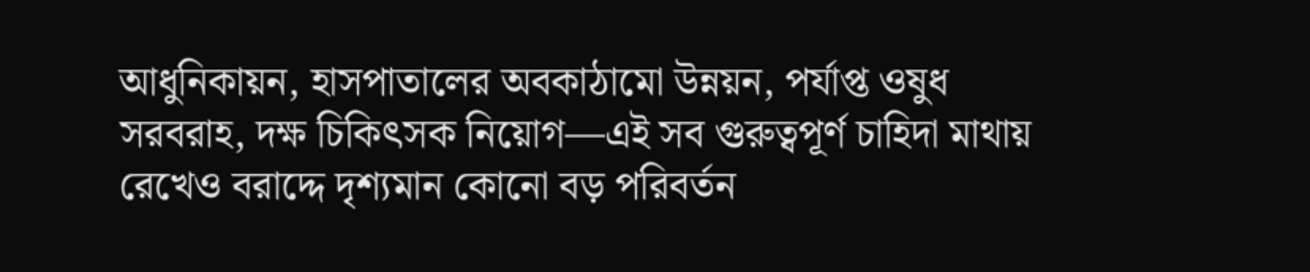আধুনিকায়ন, হাসপাতালের অবকাঠামো উন্নয়ন, পর্যাপ্ত ওষুধ সরবরাহ, দক্ষ চিকিৎসক নিয়োগ—এই সব গুরুত্বপূর্ণ চাহিদা মাথায় রেখেও বরাদ্দে দৃশ্যমান কোনো বড় পরিবর্তন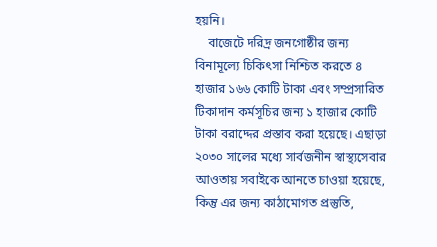হয়নি।
    বাজেটে দরিদ্র জনগোষ্ঠীর জন্য বিনামূল্যে চিকিৎসা নিশ্চিত করতে ৪ হাজার ১৬৬ কোটি টাকা এবং সম্প্রসারিত টিকাদান কর্মসূচির জন্য ১ হাজার কোটি টাকা বরাদ্দের প্রস্তাব করা হয়েছে। এছাড়া ২০৩০ সালের মধ্যে সার্বজনীন স্বাস্থ্যসেবার আওতায় সবাইকে আনতে চাওয়া হয়েছে, কিন্তু এর জন্য কাঠামোগত প্রস্তুতি,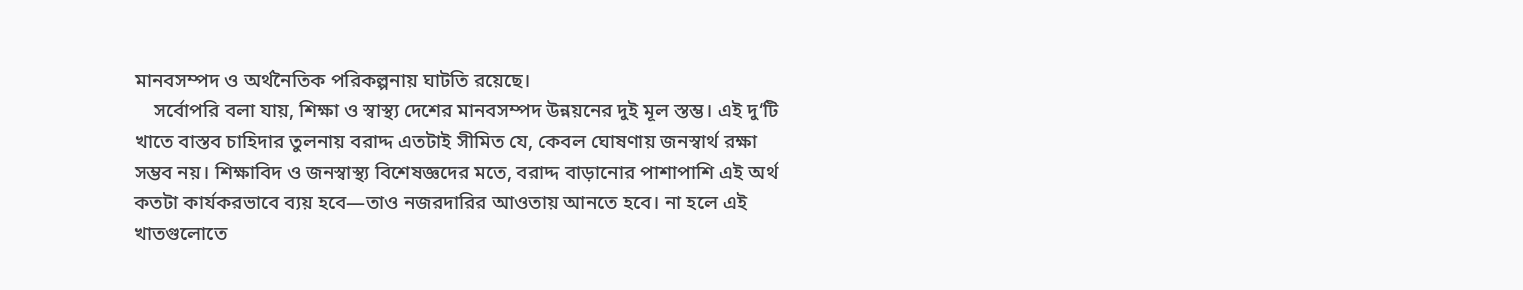মানবসম্পদ ও অর্থনৈতিক পরিকল্পনায় ঘাটতি রয়েছে।
    সর্বোপরি বলা যায়, শিক্ষা ও স্বাস্থ্য দেশের মানবসম্পদ উন্নয়নের দুই মূল স্তম্ভ। এই দু‘টি খাতে বাস্তব চাহিদার তুলনায় বরাদ্দ এতটাই সীমিত যে, কেবল ঘোষণায় জনস্বার্থ রক্ষা সম্ভব নয়। শিক্ষাবিদ ও জনস্বাস্থ্য বিশেষজ্ঞদের মতে, বরাদ্দ বাড়ানোর পাশাপাশি এই অর্থ কতটা কার্যকরভাবে ব্যয় হবে—তাও নজরদারির আওতায় আনতে হবে। না হলে এই খাতগুলোতে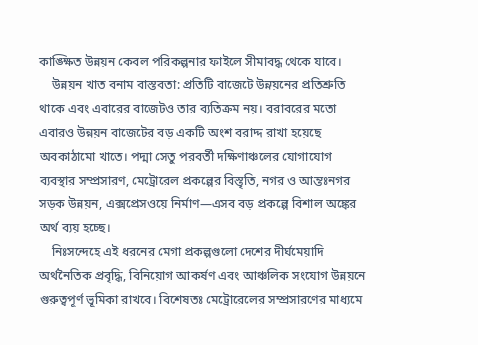কাঙ্ক্ষিত উন্নয়ন কেবল পরিকল্পনার ফাইলে সীমাবদ্ধ থেকে যাবে।
    উন্নয়ন খাত বনাম বাস্তবতা: প্রতিটি বাজেটে উন্নয়নের প্রতিশ্রুতি থাকে এবং এবারের বাজেটও তার ব্যতিক্রম নয়। বরাবরের মতো এবারও উন্নয়ন বাজেটের বড় একটি অংশ বরাদ্দ রাখা হয়েছে অবকাঠামো খাতে। পদ্মা সেতু পরবর্তী দক্ষিণাঞ্চলের যোগাযোগ ব্যবস্থার সম্প্রসারণ, মেট্রোরেল প্রকল্পের বিস্তৃতি, নগর ও আন্তঃনগর সড়ক উন্নয়ন, এক্সপ্রেসওয়ে নির্মাণ—এসব বড় প্রকল্পে বিশাল অঙ্কের অর্থ ব্যয় হচ্ছে।
    নিঃসন্দেহে এই ধরনের মেগা প্রকল্পগুলো দেশের দীর্ঘমেয়াদি অর্থনৈতিক প্রবৃদ্ধি, বিনিয়োগ আকর্ষণ এবং আঞ্চলিক সংযোগ উন্নয়নে গুরুত্বপূর্ণ ভূমিকা রাখবে। বিশেষতঃ মেট্রোরেলের সম্প্রসারণের মাধ্যমে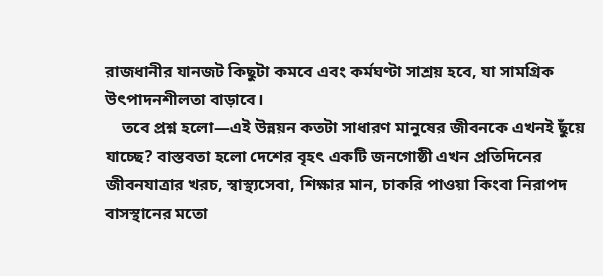রাজধানীর যানজট কিছুটা কমবে এবং কর্মঘণ্টা সাশ্রয় হবে, যা সামগ্রিক উৎপাদনশীলতা বাড়াবে।
    তবে প্রশ্ন হলো—এই উন্নয়ন কতটা সাধারণ মানুষের জীবনকে এখনই ছুঁয়ে যাচ্ছে? বাস্তবতা হলো দেশের বৃহৎ একটি জনগোষ্ঠী এখন প্রতিদিনের জীবনযাত্রার খরচ, স্বাস্থ্যসেবা, শিক্ষার মান, চাকরি পাওয়া কিংবা নিরাপদ বাসস্থানের মতো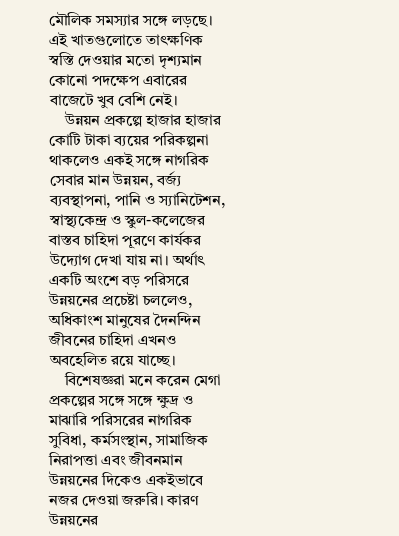মৌলিক সমস্যার সঙ্গে লড়ছে। এই খাতগুলোতে তাৎক্ষণিক স্বস্তি দেওয়ার মতো দৃশ্যমান কোনো পদক্ষেপ এবারের বাজেটে খুব বেশি নেই।
    উন্নয়ন প্রকল্পে হাজার হাজার কোটি টাকা ব্যয়ের পরিকল্পনা থাকলেও একই সঙ্গে নাগরিক সেবার মান উন্নয়ন, বর্জ্য ব্যবস্থাপনা, পানি ও স্যানিটেশন, স্বাস্থ্যকেন্দ্র ও স্কুল-কলেজের বাস্তব চাহিদা পূরণে কার্যকর উদ্যোগ দেখা যায় না। অর্থাৎ একটি অংশে বড় পরিসরে উন্নয়নের প্রচেষ্টা চললেও, অধিকাংশ মানুষের দৈনন্দিন জীবনের চাহিদা এখনও অবহেলিত রয়ে যাচ্ছে।
    বিশেষজ্ঞরা মনে করেন মেগা প্রকল্পের সঙ্গে সঙ্গে ক্ষুদ্র ও মাঝারি পরিসরের নাগরিক সুবিধা, কর্মসংস্থান, সামাজিক নিরাপত্তা এবং জীবনমান উন্নয়নের দিকেও একইভাবে নজর দেওয়া জরুরি। কারণ উন্নয়নের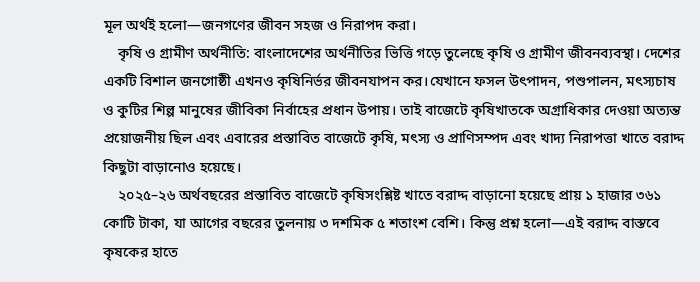মূল অর্থই হলো—জনগণের জীবন সহজ ও নিরাপদ করা।
    কৃষি ও গ্রামীণ অর্থনীতি: বাংলাদেশের অর্থনীতির ভিত্তি গড়ে তুলেছে কৃষি ও গ্রামীণ জীবনব্যবস্থা। দেশের একটি বিশাল জনগোষ্ঠী এখনও কৃষিনির্ভর জীবনযাপন কর।যেখানে ফসল উৎপাদন, পশুপালন, মৎস্যচাষ ও কুটির শিল্প মানুষের জীবিকা নির্বাহের প্রধান উপায়। তাই বাজেটে কৃষিখাতকে অগ্রাধিকার দেওয়া অত্যন্ত প্রয়োজনীয় ছিল এবং এবারের প্রস্তাবিত বাজেটে কৃষি, মৎস্য ও প্রাণিসম্পদ এবং খাদ্য নিরাপত্তা খাতে বরাদ্দ কিছুটা বাড়ানোও হয়েছে।
    ২০২৫–২৬ অর্থবছরের প্রস্তাবিত বাজেটে কৃষিসংশ্লিষ্ট খাতে বরাদ্দ বাড়ানো হয়েছে প্রায় ১ হাজার ৩৬১ কোটি টাকা, যা আগের বছরের তুলনায় ৩ দশমিক ৫ শতাংশ বেশি। কিন্তু প্রশ্ন হলো—এই বরাদ্দ বাস্তবে কৃষকের হাতে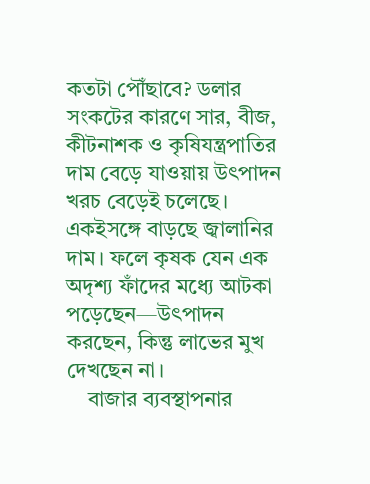কতটা পৌঁছাবে? ডলার সংকটের কারণে সার, বীজ, কীটনাশক ও কৃষিযন্ত্রপাতির দাম বেড়ে যাওয়ায় উৎপাদন খরচ বেড়েই চলেছে। একইসঙ্গে বাড়ছে জ্বালানির দাম। ফলে কৃষক যেন এক অদৃশ্য ফাঁদের মধ্যে আটকা পড়েছেন—উৎপাদন করছেন, কিন্তু লাভের মুখ দেখছেন না।
    বাজার ব্যবস্থাপনার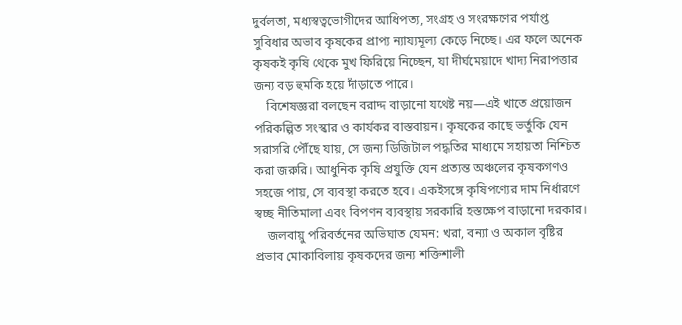দুর্বলতা, মধ্যস্বত্বভোগীদের আধিপত্য, সংগ্রহ ও সংরক্ষণের পর্যাপ্ত সুবিধার অভাব কৃষকের প্রাপ্য ন্যায্যমূল্য কেড়ে নিচ্ছে। এর ফলে অনেক কৃষকই কৃষি থেকে মুখ ফিরিয়ে নিচ্ছেন, যা দীর্ঘমেয়াদে খাদ্য নিরাপত্তার জন্য বড় হুমকি হয়ে দাঁড়াতে পারে।
    বিশেষজ্ঞরা বলছেন বরাদ্দ বাড়ানো যথেষ্ট নয়—এই খাতে প্রয়োজন পরিকল্পিত সংস্কার ও কার্যকর বাস্তবায়ন। কৃষকের কাছে ভর্তুকি যেন সরাসরি পৌঁছে যায়, সে জন্য ডিজিটাল পদ্ধতির মাধ্যমে সহায়তা নিশ্চিত করা জরুরি। আধুনিক কৃষি প্রযুক্তি যেন প্রত্যন্ত অঞ্চলের কৃষকগণও সহজে পায়, সে ব্যবস্থা করতে হবে। একইসঙ্গে কৃষিপণ্যের দাম নির্ধারণে স্বচ্ছ নীতিমালা এবং বিপণন ব্যবস্থায় সরকারি হস্তক্ষেপ বাড়ানো দরকার।
    জলবায়ু পরিবর্তনের অভিঘাত যেমন: খরা, বন্যা ও অকাল বৃষ্টির প্রভাব মোকাবিলায় কৃষকদের জন্য শক্তিশালী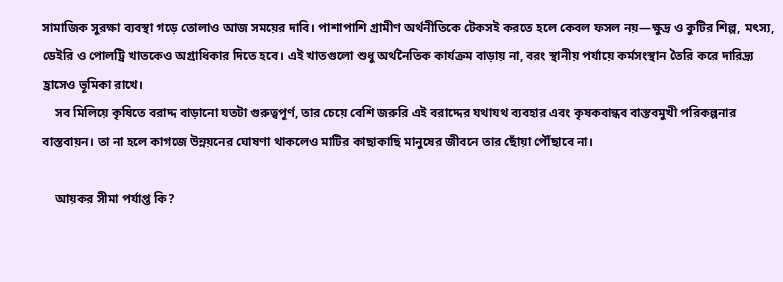সামাজিক সুরক্ষা ব্যবস্থা গড়ে তোলাও আজ সময়ের দাবি। পাশাপাশি গ্রামীণ অর্থনীতিকে টেকসই করতে হলে কেবল ফসল নয়—ক্ষুদ্র ও কুটির শিল্প, মৎস্য, ডেইরি ও পোলট্রি খাতকেও অগ্রাধিকার দিতে হবে। এই খাতগুলো শুধু অর্থনৈতিক কার্যক্রম বাড়ায় না, বরং স্থানীয় পর্যায়ে কর্মসংস্থান তৈরি করে দারিদ্র্য হ্রাসেও ভূমিকা রাখে।
    সব মিলিয়ে কৃষিতে বরাদ্দ বাড়ানো যতটা গুরুত্বপূর্ণ, তার চেয়ে বেশি জরুরি এই বরাদ্দের যথাযথ ব্যবহার এবং কৃষকবান্ধব বাস্তবমুখী পরিকল্পনার বাস্তবায়ন। তা না হলে কাগজে উন্নয়নের ঘোষণা থাকলেও মাটির কাছাকাছি মানুষের জীবনে তার ছোঁয়া পৌঁছাবে না।

    আয়কর সীমা পর্যাপ্ত কি?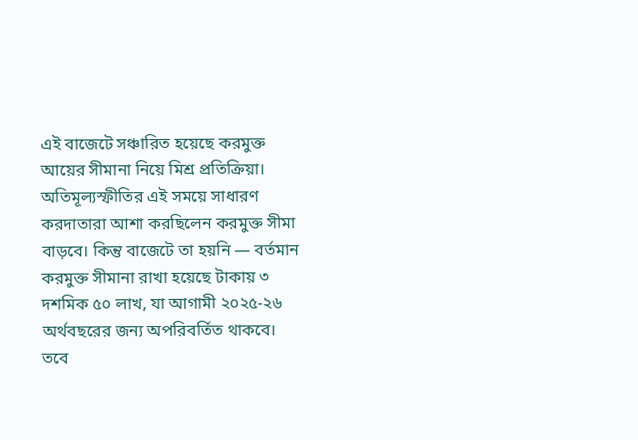এই বাজেটে সঞ্চারিত হয়েছে করমুক্ত আয়ের সীমানা নিয়ে মিশ্র প্রতিক্রিয়া। অতিমূল্যস্ফীতির এই সময়ে সাধারণ করদাতারা আশা করছিলেন করমুক্ত সীমা বাড়বে। কিন্তু বাজেটে তা হয়নি — বর্তমান করমুক্ত সীমানা রাখা হয়েছে টাকায় ৩ দশমিক ৫০ লাখ, যা আগামী ২০২৫-২৬ অর্থবছরের জন্য অপরিবর্তিত থাকবে। তবে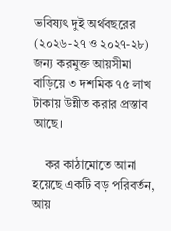ভবিষ্যৎ দুই অর্থবছরের (২০২৬-২৭ ও ২০২৭-২৮) জন্য করমুক্ত আয়সীমা বাড়িয়ে ৩ দশমিক ৭৫ লাখ টাকায় উন্নীত করার প্রস্তাব আছে।

    কর কাঠামোতে আনা হয়েছে একটি বড় পরিবর্তন, আয়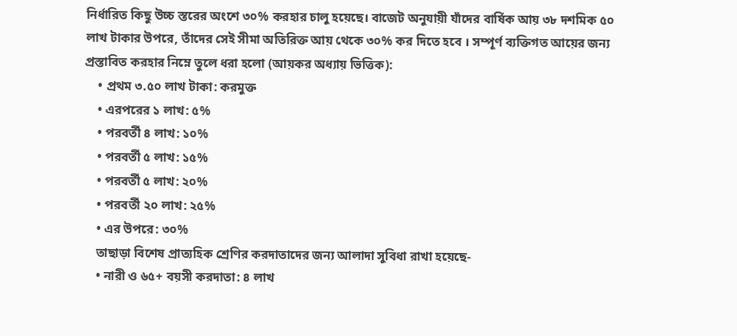নির্ধারিত কিছু উচ্চ স্তরের অংশে ৩০% করহার চালু হয়েছে। বাজেট অনুযায়ী যাঁদের বার্ষিক আয় ৩৮ দশমিক ৫০  লাখ টাকার উপরে, তাঁদের সেই সীমা অতিরিক্ত আয় থেকে ৩০% কর দিতে হবে । সম্পূর্ণ ব্যক্তিগত আয়ের জন্য প্রস্তাবিত করহার নিম্নে তুলে ধরা হলো (আয়কর অধ্যায় ভিত্তিক):
    • প্রথম ৩.৫০ লাখ টাকা: করমুক্ত
    • এরপরের ১ লাখ: ৫%
    • পরবর্তী ৪ লাখ: ১০%
    • পরবর্তী ৫ লাখ: ১৫%
    • পরবর্তী ৫ লাখ: ২০%
    • পরবর্তী ২০ লাখ: ২৫%
    • এর উপরে: ৩০%
    তাছাড়া বিশেষ প্রাত্যহিক শ্রেণির করদাতাদের জন্য আলাদা সুবিধা রাখা হয়েছে-
    • নারী ও ৬৫+ বয়সী করদাতা: ৪ লাখ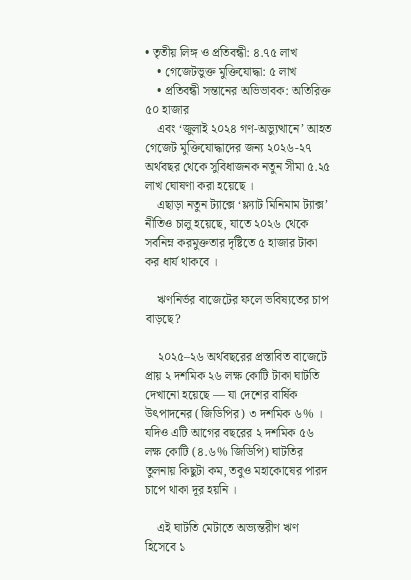• তৃতীয় লিঙ্গ ও প্রতিবন্ধী: ৪.৭৫ লাখ
    • গেজেটভুক্ত মুক্তিযোদ্ধা: ৫ লাখ
    • প্রতিবন্ধী সন্তানের অভিভাবক: অতিরিক্ত ৫০ হাজার
    এবং ‘জুলাই ২০২৪ গণ-অভ্যুত্থানে’ আহত গেজেট মুক্তিযোদ্ধাদের জন্য ২০২৬-২৭ অর্থবছর থেকে সুবিধাজনক নতুন সীমা ৫.২৫ লাখ ঘোষণা করা হয়েছে ।
    এছাড়া নতুন ট্যাক্সে ‘ফ্ল্যাট মিনিমাম ট্যাক্স’ নীতিও চালু হয়েছে, যাতে ২০২৬ থেকে সর্বনিম্ন করমুক্ততার দৃষ্টিতে ৫ হাজার টাকা কর ধার্য থাকবে ।

    ঋণনির্ভর বাজেটের ফলে ভবিষ্যতের চাপ বাড়ছে?

    ২০২৫–২৬ অর্থবছরের প্রস্তাবিত বাজেটে প্রায় ২ দশমিক ২৬ লক্ষ কোটি টাকা ঘাটতি দেখানো হয়েছে — যা দেশের বার্ষিক উৎপাদনের (জিডিপির) ৩ দশমিক ৬% । যদিও এটি আগের বছরের ২ দশমিক ৫৬ লক্ষ কোটি (৪.৬% জিডিপি) ঘাটতির তুলনায় কিছুটা কম, তবুও মহাকোষের পারদ চাপে থাকা দূর হয়নি ।

    এই ঘাটতি মেটাতে অভ্যন্তরীণ ঋণ হিসেবে ১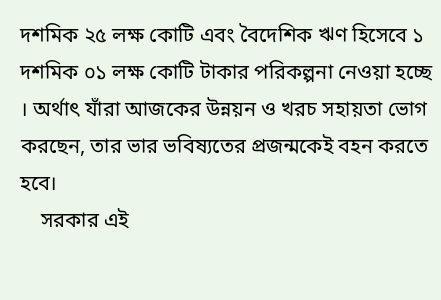দশমিক ২৫ লক্ষ কোটি এবং বৈদেশিক ঋণ হিসেবে ১ দশমিক ০১ লক্ষ কোটি টাকার পরিকল্পনা নেওয়া হচ্ছে । অর্থাৎ যাঁরা আজকের উন্নয়ন ও খরচ সহায়তা ভোগ করছেন, তার ভার ভবিষ্যতের প্রজন্মকেই বহন করতে হবে।
    সরকার এই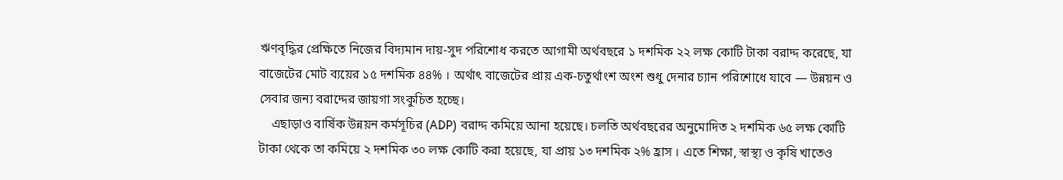ঋণবৃদ্ধির প্রেক্ষিতে নিজের বিদ্যমান দায়-সুদ পরিশোধ করতে আগামী অর্থবছরে ১ দশমিক ২২ লক্ষ কোটি টাকা বরাদ্দ করেছে, যা বাজেটের মোট ব্যয়ের ১৫ দশমিক ৪৪% । অর্থাৎ বাজেটের প্রায় এক-চতুর্থাংশ অংশ শুধু দেনার চ্যান পরিশোধে যাবে — উন্নয়ন ও সেবার জন্য বরাদ্দের জায়গা সংকুচিত হচ্ছে।
    এছাড়াও বার্ষিক উন্নয়ন কর্মসূচির (ADP) বরাদ্দ কমিয়ে আনা হয়েছে। চলতি অর্থবছরের অনুমোদিত ২ দশমিক ৬৫ লক্ষ কোটি টাকা থেকে তা কমিয়ে ২ দশমিক ৩০ লক্ষ কোটি করা হয়েছে, যা প্রায় ১৩ দশমিক ২% হ্রাস । এতে শিক্ষা, স্বাস্থ্য ও কৃষি খাতেও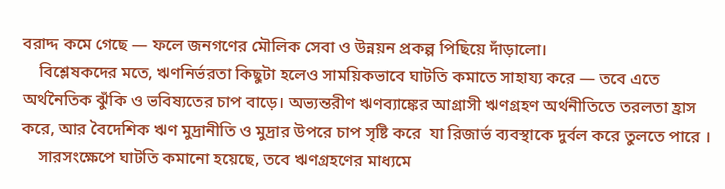বরাদ্দ কমে গেছে — ফলে জনগণের মৌলিক সেবা ও উন্নয়ন প্রকল্প পিছিয়ে দাঁড়ালো।
    বিশ্লেষকদের মতে, ঋণনির্ভরতা কিছুটা হলেও সাময়িকভাবে ঘাটতি কমাতে সাহায্য করে — তবে এতে অর্থনৈতিক ঝুঁকি ও ভবিষ্যতের চাপ বাড়ে। অভ্যন্তরীণ ঋণব্যাঙ্কের আগ্রাসী ঋণগ্রহণ অর্থনীতিতে তরলতা হ্রাস করে, আর বৈদেশিক ঋণ মুদ্রানীতি ও মুদ্রার উপরে চাপ সৃষ্টি করে  যা রিজার্ভ ব্যবস্থাকে দুর্বল করে তুলতে পারে ।
    সারসংক্ষেপে ঘাটতি কমানো হয়েছে, তবে ঋণগ্রহণের মাধ্যমে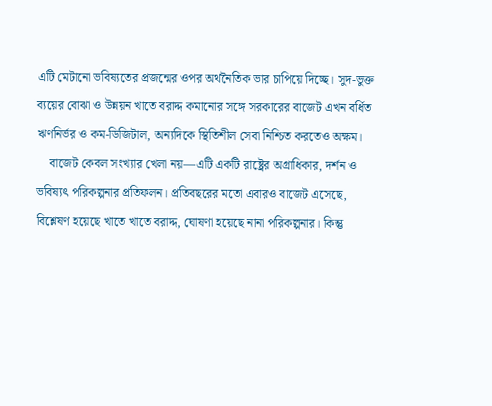এটি মেটানো ভবিষ্যতের প্রজন্মের ওপর অর্থনৈতিক ভার চাপিয়ে দিচ্ছে। সুদ-ভুক্ত ব্যয়ের বোঝা ও উন্নয়ন খাতে বরাদ্দ কমানোর সঙ্গে সরকারের বাজেট এখন বর্ধিত ঋণনির্ভর ও কম-ডিজিটাল, অন্যদিকে স্থিতিশীল সেবা নিশ্চিত করতেও অক্ষম।
    বাজেট কেবল সংখ্যার খেলা নয়—এটি একটি রাষ্ট্রের অগ্রাধিকার, দর্শন ও ভবিষ্যৎ পরিকল্পনার প্রতিফলন। প্রতিবছরের মতো এবারও বাজেট এসেছে, বিশ্লেষণ হয়েছে খাতে খাতে বরাদ্দ, ঘোষণা হয়েছে নানা পরিকল্পনার। কিন্তু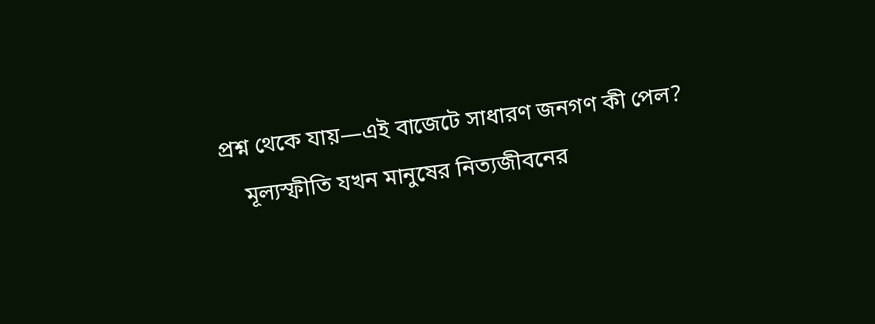প্রশ্ন থেকে যায়—এই বাজেটে সাধারণ জনগণ কী পেল?
    মূল্যস্ফীতি যখন মানুষের নিত্যজীবনের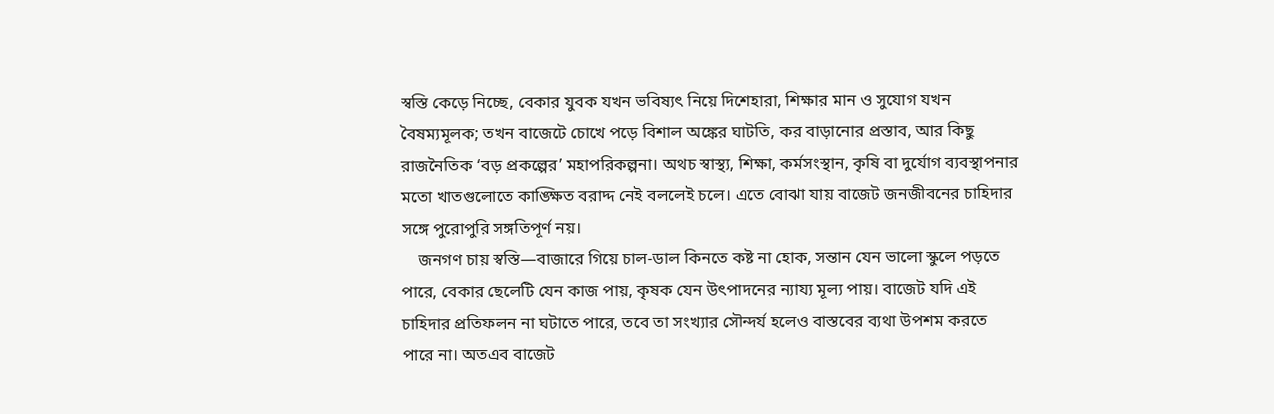স্বস্তি কেড়ে নিচ্ছে, বেকার যুবক যখন ভবিষ্যৎ নিয়ে দিশেহারা, শিক্ষার মান ও সুযোগ যখন বৈষম্যমূলক; তখন বাজেটে চোখে পড়ে বিশাল অঙ্কের ঘাটতি, কর বাড়ানোর প্রস্তাব, আর কিছু রাজনৈতিক ‘বড় প্রকল্পের’ মহাপরিকল্পনা। অথচ স্বাস্থ্য, শিক্ষা, কর্মসংস্থান, কৃষি বা দুর্যোগ ব্যবস্থাপনার মতো খাতগুলোতে কাঙ্ক্ষিত বরাদ্দ নেই বললেই চলে। এতে বোঝা যায় বাজেট জনজীবনের চাহিদার সঙ্গে পুরোপুরি সঙ্গতিপূর্ণ নয়।
    জনগণ চায় স্বস্তি—বাজারে গিয়ে চাল-ডাল কিনতে কষ্ট না হোক, সন্তান যেন ভালো স্কুলে পড়তে পারে, বেকার ছেলেটি যেন কাজ পায়, কৃষক যেন উৎপাদনের ন্যায্য মূল্য পায়। বাজেট যদি এই চাহিদার প্রতিফলন না ঘটাতে পারে, তবে তা সংখ্যার সৌন্দর্য হলেও বাস্তবের ব্যথা উপশম করতে পারে না। অতএব বাজেট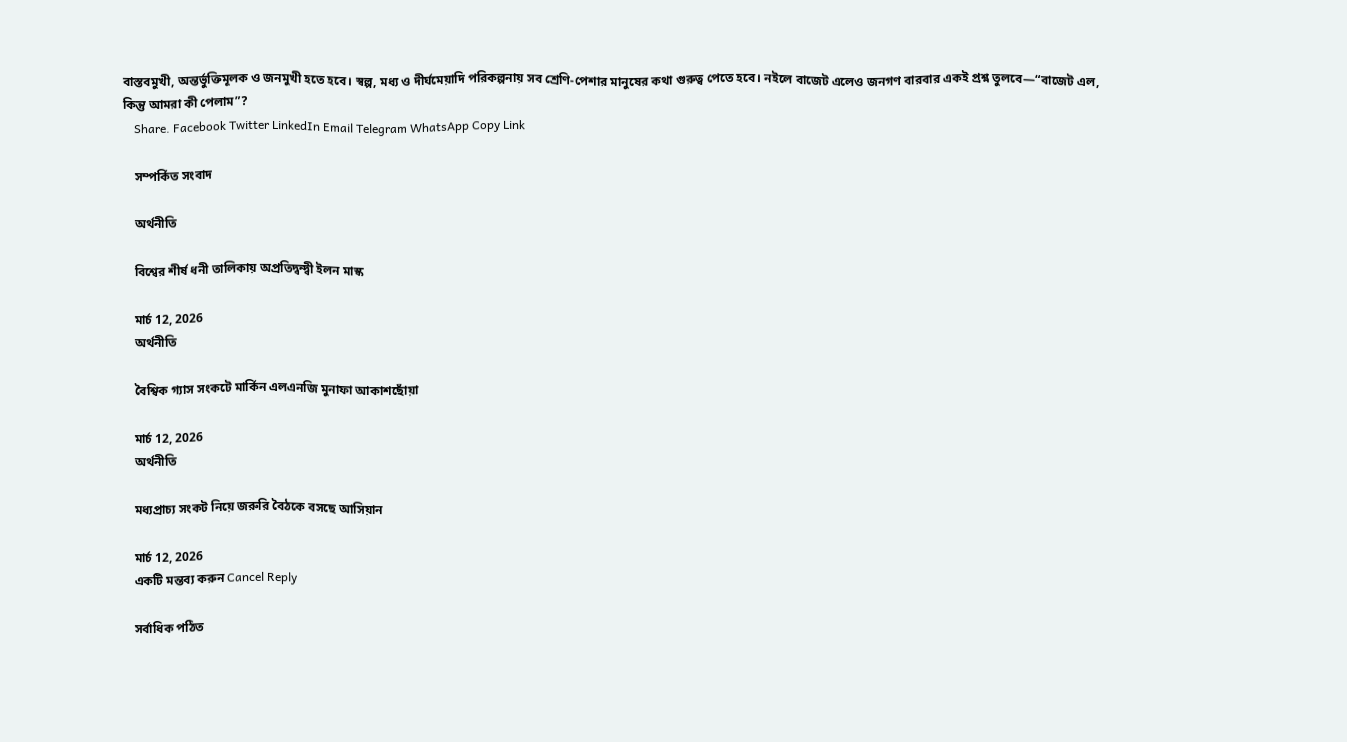বাস্তবমুখী, অন্তর্ভুক্তিমূলক ও জনমুখী হতে হবে। স্বল্প, মধ্য ও দীর্ঘমেয়াদি পরিকল্পনায় সব শ্রেণি-পেশার মানুষের কথা গুরুত্ব পেতে হবে। নইলে বাজেট এলেও জনগণ বারবার একই প্রশ্ন তুলবে—“বাজেট এল, কিন্তু আমরা কী পেলাম”?
    Share. Facebook Twitter LinkedIn Email Telegram WhatsApp Copy Link

    সম্পর্কিত সংবাদ

    অর্থনীতি

    বিশ্বের শীর্ষ ধনী তালিকায় অপ্রতিদ্বন্দ্বী ইলন মাস্ক

    মার্চ 12, 2026
    অর্থনীতি

    বৈশ্বিক গ্যাস সংকটে মার্কিন এলএনজি মুনাফা আকাশছোঁয়া

    মার্চ 12, 2026
    অর্থনীতি

    মধ্যপ্রাচ্য সংকট নিয়ে জরুরি বৈঠকে বসছে আসিয়ান

    মার্চ 12, 2026
    একটি মন্তব্য করুন Cancel Reply

    সর্বাধিক পঠিত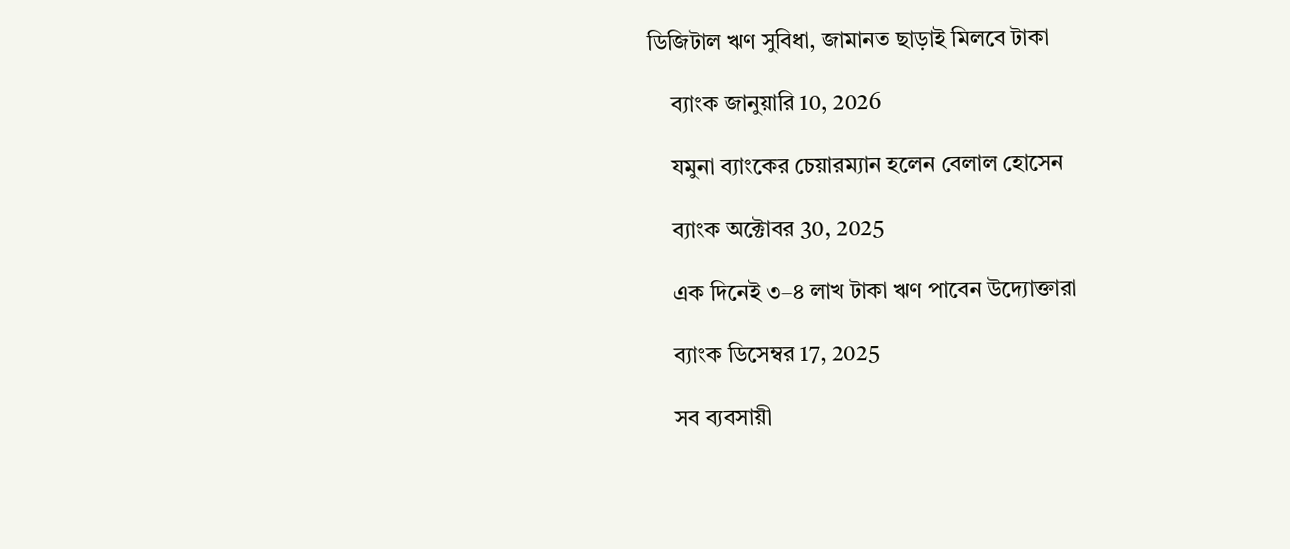ডিজিটাল ঋণ সুবিধা, জামানত ছাড়াই মিলবে টাকা

    ব্যাংক জানুয়ারি 10, 2026

    যমুনা ব্যাংকের চেয়ারম্যান হলেন বেলাল হোসেন

    ব্যাংক অক্টোবর 30, 2025

    এক দিনেই ৩–৪ লাখ টাকা ঋণ পাবেন উদ্যোক্তারা

    ব্যাংক ডিসেম্বর 17, 2025

    সব ব্যবসায়ী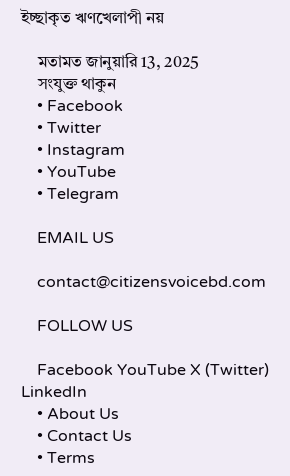ইচ্ছাকৃত ঋণখেলাপী নয়

    মতামত জানুয়ারি 13, 2025
    সংযুক্ত থাকুন
    • Facebook
    • Twitter
    • Instagram
    • YouTube
    • Telegram

    EMAIL US

    contact@citizensvoicebd.com

    FOLLOW US

    Facebook YouTube X (Twitter) LinkedIn
    • About Us
    • Contact Us
    • Terms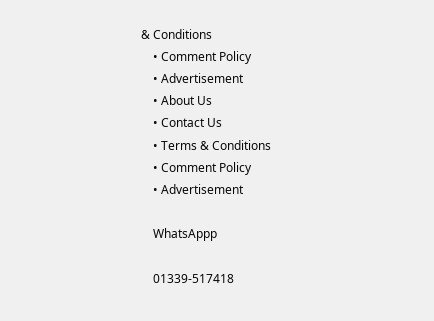& Conditions
    • Comment Policy
    • Advertisement
    • About Us
    • Contact Us
    • Terms & Conditions
    • Comment Policy
    • Advertisement

    WhatsAppp

    01339-517418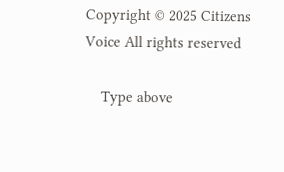Copyright © 2025 Citizens Voice All rights reserved

    Type above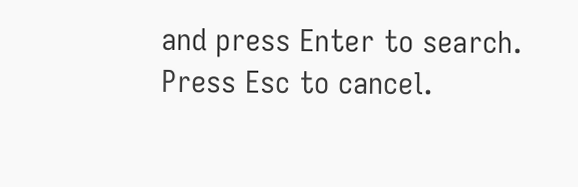and press Enter to search. Press Esc to cancel.